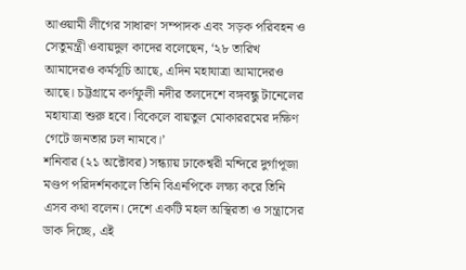আওয়ামী লীগের সাধারণ সম্পাদক এবং সড়ক পরিবহন ও সেতুমন্ত্রী ওবায়দুল কাদের বলেছেন, ‘২৮ তারিখ আমাদেরও কর্মসূচি আছে, এদিন মহাযাত্রা আমাদেরও আছে। চট্টগ্রামে কর্ণফুলী নদীর তলদেশে বঙ্গবন্ধু টানেলের মহাযাত্রা শুরু হবে। বিকেলে বায়তুল মোকাররমের দক্ষিণ গেটে জনতার ঢল নামবে।’
শনিবার (২১ অক্টোবর) সন্ধ্যায় ঢাকেশ্বরী মন্দিরে দুর্গাপূজা মণ্ডপ পরিদর্শনকালে তিনি বিএনপিকে লক্ষ্য করে তিনি এসব কথা বলেন। দেশে একটি মহল অস্থিরতা ও সন্ত্রাসের ডাক দিচ্ছে, এই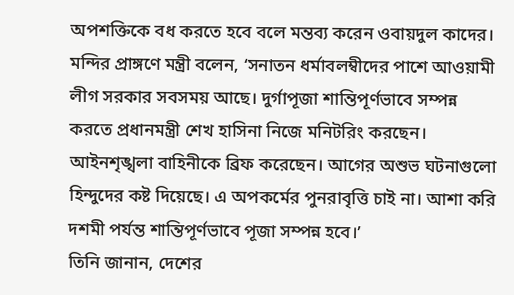অপশক্তিকে বধ করতে হবে বলে মন্তব্য করেন ওবায়দুল কাদের।
মন্দির প্রাঙ্গণে মন্ত্রী বলেন, ‘সনাতন ধর্মাবলম্বীদের পাশে আওয়ামী লীগ সরকার সবসময় আছে। দুর্গাপূজা শান্তিপূর্ণভাবে সম্পন্ন করতে প্রধানমন্ত্রী শেখ হাসিনা নিজে মনিটরিং করছেন। আইনশৃঙ্খলা বাহিনীকে ব্রিফ করেছেন। আগের অশুভ ঘটনাগুলো হিন্দুদের কষ্ট দিয়েছে। এ অপকর্মের পুনরাবৃত্তি চাই না। আশা করি দশমী পর্যন্ত শান্তিপূর্ণভাবে পূজা সম্পন্ন হবে।’
তিনি জানান, দেশের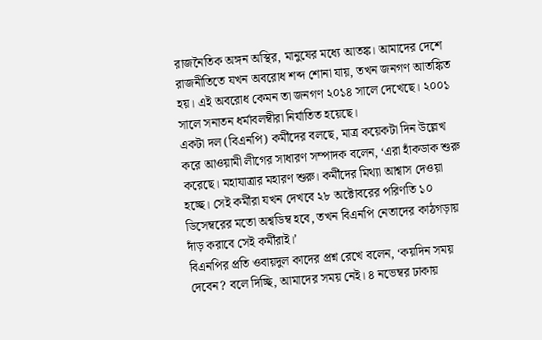রাজনৈতিক অঙ্গন অস্থির, মানুষের মধ্যে আতঙ্ক। আমাদের দেশে রাজনীতিতে যখন অবরোধ শব্দ শোনা যায়, তখন জনগণ আতঙ্কিত হয়। এই অবরোধ কেমন তা জনগণ ২০১৪ সালে দেখেছে। ২০০১ সালে সনাতন ধর্মাবলম্বীরা নির্যাতিত হয়েছে।
একটা দল (বিএনপি) কর্মীদের বলছে, মাত্র কয়েকটা দিন উল্লেখ করে আওয়ামী লীগের সাধারণ সম্পাদক বলেন, ‘এরা হাঁকডাক শুরু করেছে। মহাযাত্রার মহারণ শুরু। কর্মীদের মিথ্যা আশ্বাস দেওয়া হচ্ছে। সেই কর্মীরা যখন দেখবে ২৮ অক্টোবরের পরিণতি ১০ ডিসেম্বরের মতো অশ্বডিম্ব হবে, তখন বিএনপি নেতাদের কাঠগড়ায় দাঁড় করাবে সেই কর্মীরাই।’
বিএনপির প্রতি ওবায়দুল কাদের প্রশ্ন রেখে বলেন, ‘কয়দিন সময় দেবেন? বলে দিচ্ছি, আমাদের সময় নেই। ৪ নভেম্বর ঢাকায়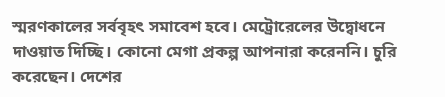স্মরণকালের সর্ববৃহৎ সমাবেশ হবে। মেট্রোরেলের উদ্বোধনে দাওয়াত দিচ্ছি। কোনো মেগা প্রকল্প আপনারা করেননি। চুরি করেছেন। দেশের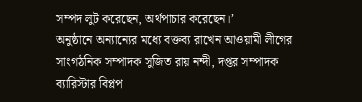সম্পদ লুট করেছেন, অর্থপাচার করেছেন।’
অনুষ্ঠানে অন্যান্যের মধ্যে বক্তব্য রাখেন আওয়ামী লীগের সাংগঠনিক সম্পাদক সুজিত রায় নন্দী, দপ্তর সম্পাদক ব্যারিস্টার বিপ্লপ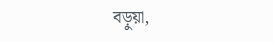বড়ুয়া,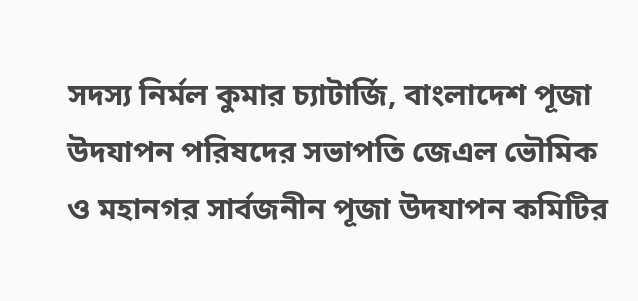সদস্য নির্মল কুমার চ্যাটার্জি, বাংলাদেশ পূজা উদযাপন পরিষদের সভাপতি জেএল ভৌমিক ও মহানগর সার্বজনীন পূজা উদযাপন কমিটির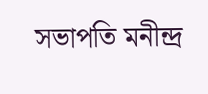সভাপতি মনীন্দ্র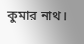কুমার নাথ।